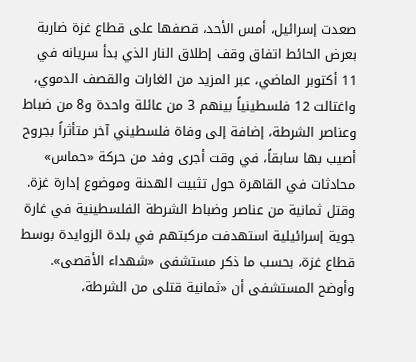صعدت إسرائيل، أمس الأحد، قصفها على قطاع غزة ضاربة بعرض الحائط اتفاق وقف إطلاق النار الذي بدأ سريانه في 11 أكتوبر الماضي، عبر المزيد من الغارات والقصف الدموي، واغتالت 12 فلسطينياً بينهم 3 من عائلة واحدة و8 من ضباط وعناصر الشرطة، إضافة إلى وفاة فلسطيني آخر متأثراً بجروح أصيب بها سابقاً، في وقت أجرى وفد من حركة «حماس» محادثات في القاهرة حول تثبيت الهدنة وموضوع إدارة غزة.
وقتل ثمانية من عناصر وضباط الشرطة الفلسطينية في غارة جوية إسرائيلية استهدفت مركبتهم في بلدة الزوايدة بوسط قطاع غزة، بحسب ما ذكر مستشفى «شهداء الأقصى».
وأوضح المستشفى أن «ثمانية قتلى من الشرطة،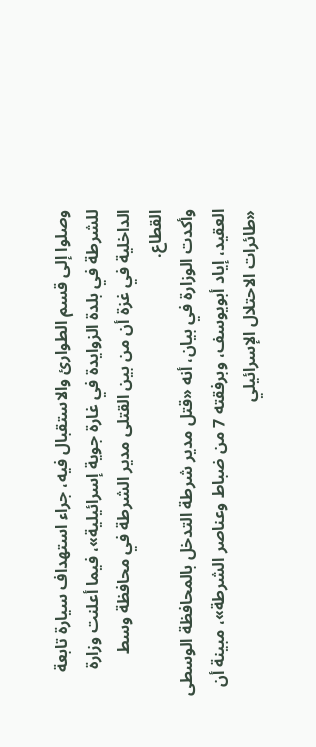وصلوا إلى قسم الطوارئ والاستقبال فيه، جراء استهداف سيارة تابعة للشرطة في بلدة الزوايدة في غارة جوية إسرائيلية»، فيما أعلنت وزارة الداخلية في غزة أن من بين القتلى مدير الشرطة في محافظة وسط القطاع.
وأكدت الوزارة في بيان، أنه «قتل مدير شرطة التدخل بالمحافظة الوسطى العقيد، إياد أبويوسف، وبرفقته 7 من ضباط وعناصر الشرطة»، مبينة أن «طائرات الاحتلال الإسرائيلي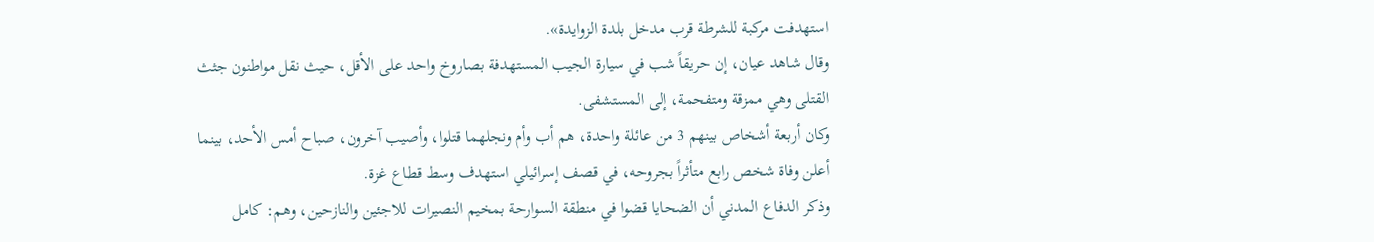استهدفت مركبة للشرطة قرب مدخل بلدة الزوايدة».
وقال شاهد عيان، إن حريقاً شب في سيارة الجيب المستهدفة بصاروخ واحد على الأقل، حيث نقل مواطنون جثث القتلى وهي ممزقة ومتفحمة، إلى المستشفى.
وكان أربعة أشخاص بينهم 3 من عائلة واحدة، هم أب وأم ونجلهما قتلوا، وأصيب آخرون، صباح أمس الأحد، بينما أعلن وفاة شخص رابع متأثراً بجروحه، في قصف إسرائيلي استهدف وسط قطاع غزة.
وذكر الدفاع المدني أن الضحايا قضوا في منطقة السوارحة بمخيم النصيرات للاجئين والنازحين، وهم: كامل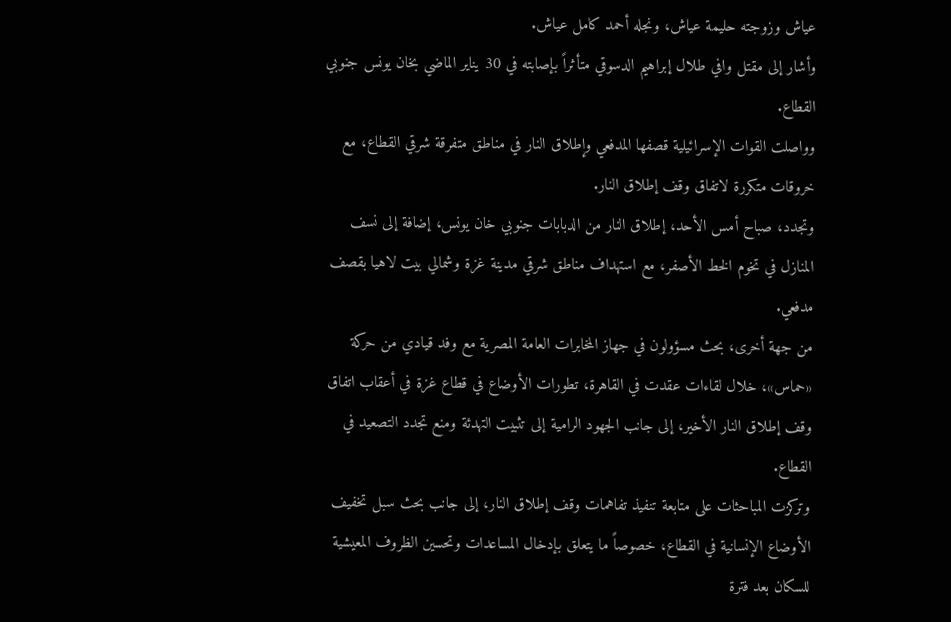عياش وزوجته حليمة عياش، ونجله أحمد كامل عياش.
وأشار إلى مقتل وافي طلال إبراهيم الدسوقي متأثراً بإصابته في 30 يناير الماضي بخان يونس جنوبي القطاع.
وواصلت القوات الإسرائيلية قصفها المدفعي وإطلاق النار في مناطق متفرقة شرقي القطاع، مع خروقات متكررة لاتفاق وقف إطلاق النار.
وتجدد، صباح أمس الأحد، إطلاق النار من الدبابات جنوبي خان يونس، إضافة إلى نسف المنازل في تخوم الخط الأصفر، مع استهداف مناطق شرقي مدينة غزة وشمالي بيت لاهيا بقصف مدفعي.
من جهة أخرى، بحث مسؤولون في جهاز المخابرات العامة المصرية مع وفد قيادي من حركة «حماس»، خلال لقاءات عقدت في القاهرة، تطورات الأوضاع في قطاع غزة في أعقاب اتفاق وقف إطلاق النار الأخير، إلى جانب الجهود الرامية إلى تثبيت التهدئة ومنع تجدد التصعيد في القطاع.
وتركزت المباحثات على متابعة تنفيذ تفاهمات وقف إطلاق النار، إلى جانب بحث سبل تخفيف الأوضاع الإنسانية في القطاع، خصوصاً ما يتعلق بإدخال المساعدات وتحسين الظروف المعيشية للسكان بعد فترة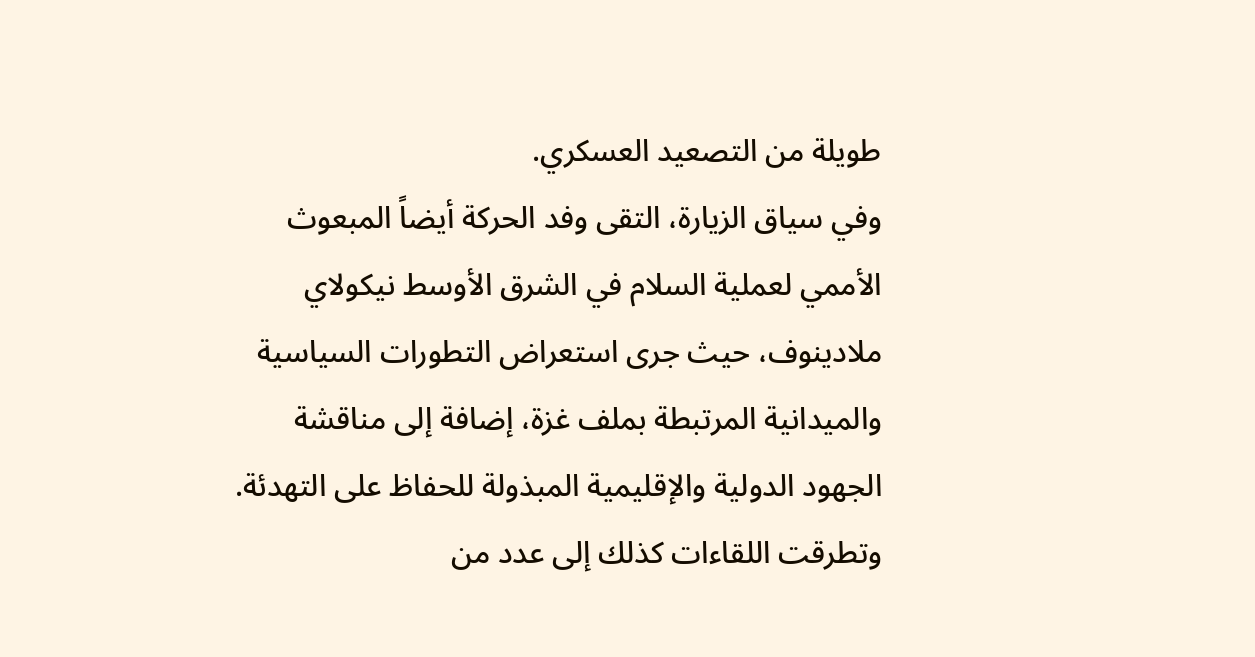طويلة من التصعيد العسكري.
وفي سياق الزيارة، التقى وفد الحركة أيضاً المبعوث الأممي لعملية السلام في الشرق الأوسط نيكولاي ملادينوف، حيث جرى استعراض التطورات السياسية والميدانية المرتبطة بملف غزة، إضافة إلى مناقشة الجهود الدولية والإقليمية المبذولة للحفاظ على التهدئة.
وتطرقت اللقاءات كذلك إلى عدد من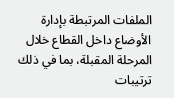الملفات المرتبطة بإدارة الأوضاع داخل القطاع خلال المرحلة المقبلة، بما في ذلك ترتيبات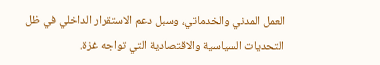العمل المدني والخدماتي، وسبل دعم الاستقرار الداخلي في ظل التحديات السياسية والاقتصادية التي تواجه غزة.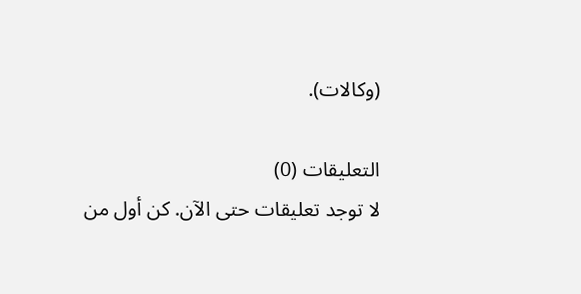(وكالات).

التعليقات (0)
لا توجد تعليقات حتى الآن. كن أول من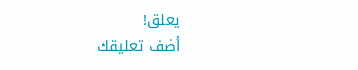يعلق!
أضف تعليقك